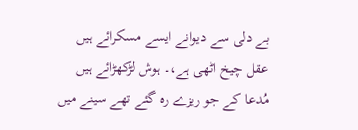بے دلی سے دیوانے ایسے مسکرائے ہیں
عقل چیخ اٹھی ہے،۔ ہوش لڑکھڑائے ہیں
مُدعا کے جو ریزے رہ گئے تھے سینے میں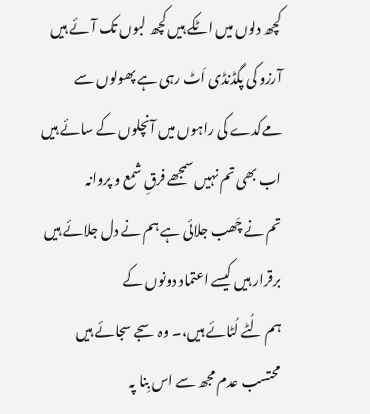کچھ دلوں میں اٹکے ہیں کچھ لبوں تک آئے ہیں
آرزو کی پگڈنڈی اَٹ رہی ہے پھولوں سے
مےکدے کی راہوں میں آنچلوں کے سائے ہیں
اب بھی تم نہیں سمجھے فرقِ شمع و پروانہ
تم نے چَھب جلائی ہے ہم نے دل جلائے ہیں
برقرار ہیں کیسے اعتماد دونوں کے
ہم لُٹے لُٹائے ہیں،۔ وہ سجے سجائے ہیں
محتسب عدم مجھ سے اس بِنا پہ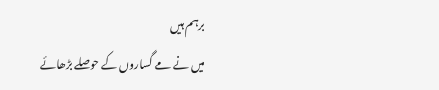برہم ہیں
میں نے مے گساروں کے حوصلے بڑھائے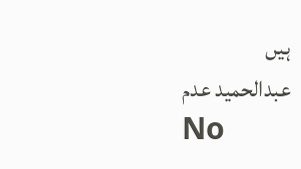ہیں
عبدالحمید عدم
No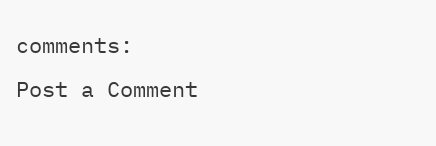comments:
Post a Comment